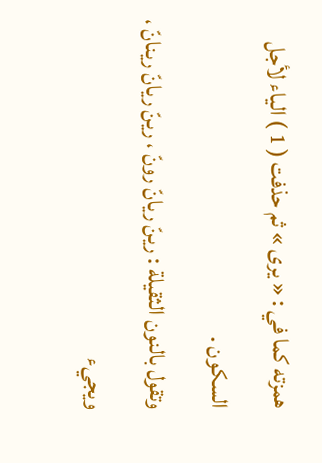همزته كما في : « يرى » ثم حذفت ( 1 ) الياء لأجل السكون .
وتقول بالنون الثقيلة : رينّ ريانّ رونّ ، رينّ ريانّ رينانّ ، ويجيء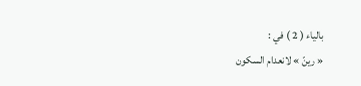بالياء ( 2 ) في :
« رينّ » لانعدام السكون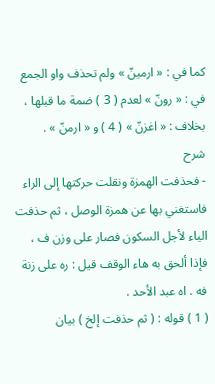كما في : « ارمينّ » ولم تحذف واو الجمع في : « رونّ » لعدم ( 3 ) ضمة ما قبلها ، بخلاف : « اغزنّ » ( 4 ) و « ارمنّ » .
شرح
- فحذفت الهمزة ونقلت حركتها إلى الراء فاستغني بها عن همزة الوصل ، ثم حذفت الياء لأجل السكون فصار على وزن ف ، فإذا ألحق به هاء الوقف قيل : ره على زنة فه . اه عبد الأحد .
( 1 ) قوله : ( ثم حذفت إلخ ) بيان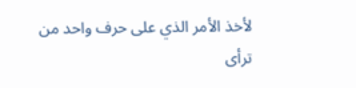لأخذ الأمر الذي على حرف واحد من ترأى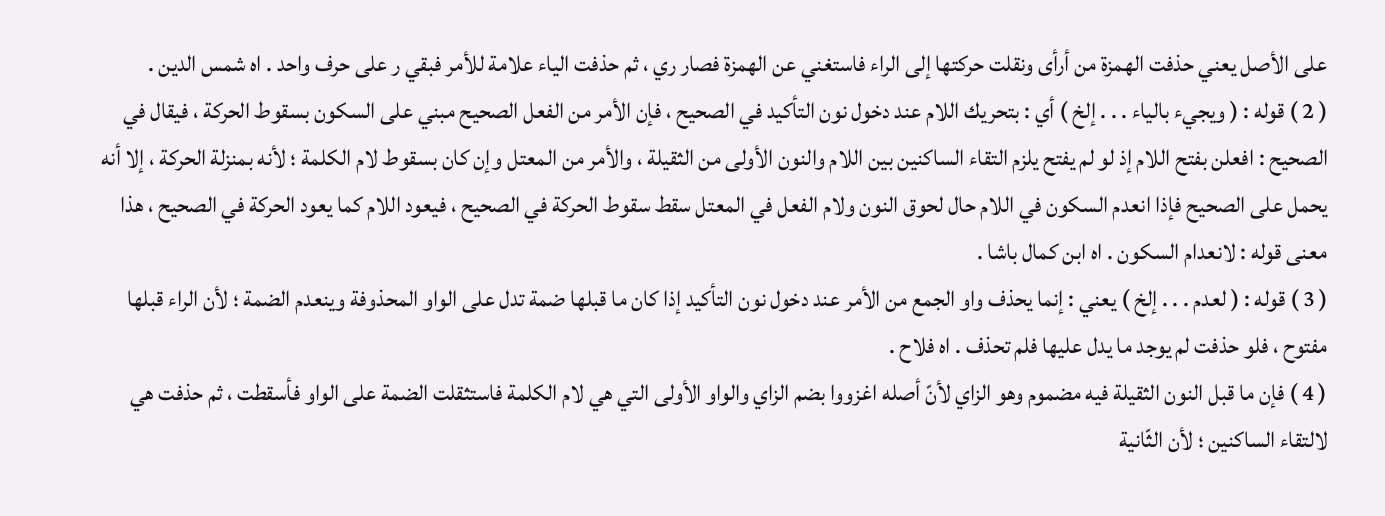على الأصل يعني حذفت الهمزة من أرأى ونقلت حركتها إلى الراء فاستغني عن الهمزة فصار ري ، ثم حذفت الياء علامة للأمر فبقي ر على حرف واحد . اه شمس الدين .
( 2 ) قوله : ( ويجيء بالياء . . . إلخ ) أي : بتحريك اللام عند دخول نون التأكيد في الصحيح ، فإن الأمر من الفعل الصحيح مبني على السكون بسقوط الحركة ، فيقال في الصحيح : افعلن بفتح اللام إذ لو لم يفتح يلزم التقاء الساكنين بين اللام والنون الأولى من الثقيلة ، والأمر من المعتل وإن كان بسقوط لام الكلمة ؛ لأنه بمنزلة الحركة ، إلا أنه يحمل على الصحيح فإذا انعدم السكون في اللام حال لحوق النون ولام الفعل في المعتل سقط سقوط الحركة في الصحيح ، فيعود اللام كما يعود الحركة في الصحيح ، هذا معنى قوله : لانعدام السكون . اه ابن كمال باشا .
( 3 ) قوله : ( لعدم . . . إلخ ) يعني : إنما يحذف واو الجمع من الأمر عند دخول نون التأكيد إذا كان ما قبلها ضمة تدل على الواو المحذوفة وينعدم الضمة ؛ لأن الراء قبلها مفتوح ، فلو حذفت لم يوجد ما يدل عليها فلم تحذف . اه فلاح .
( 4 ) فإن ما قبل النون الثقيلة فيه مضموم وهو الزاي لأنّ أصله اغزووا بضم الزاي والواو الأولى التي هي لام الكلمة فاستثقلت الضمة على الواو فأسقطت ، ثم حذفت هي لالتقاء الساكنين ؛ لأن الثّانية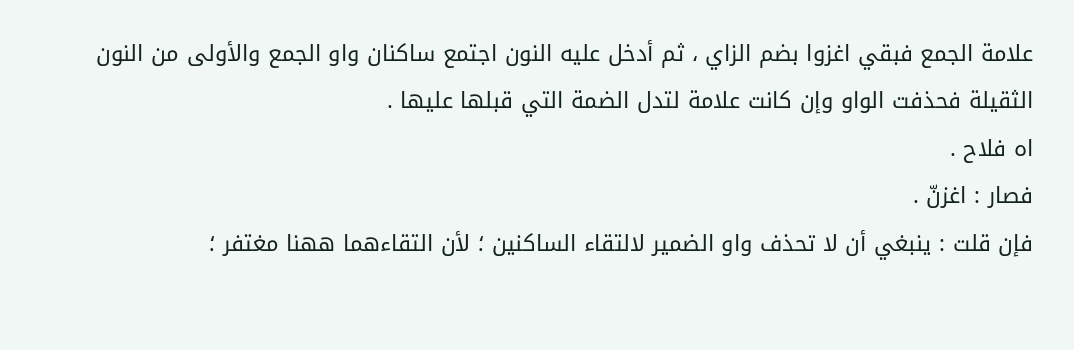علامة الجمع فبقي اغزوا بضم الزاي ، ثم أدخل عليه النون اجتمع ساكنان واو الجمع والأولى من النون الثقيلة فحذفت الواو وإن كانت علامة لتدل الضمة التي قبلها عليها .
اه فلاح .
فصار : اغزنّ .
فإن قلت : ينبغي أن لا تحذف واو الضمير لالتقاء الساكنين ؛ لأن التقاءهما ههنا مغتفر ؛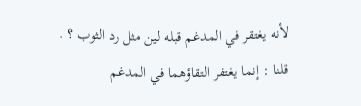لأنه يغتقر في المدغم قبله لين مثل رد الثوب ؟ .
قلنا : إنما يغتفر التقاؤهما في المدغم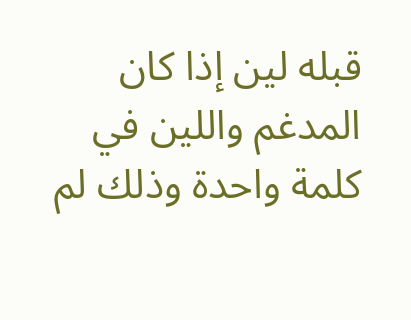قبله لين إذا كان المدغم واللين في كلمة واحدة وذلك لم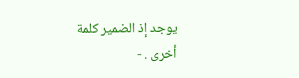يوجد إذ الضمير كلمة أخرى . -